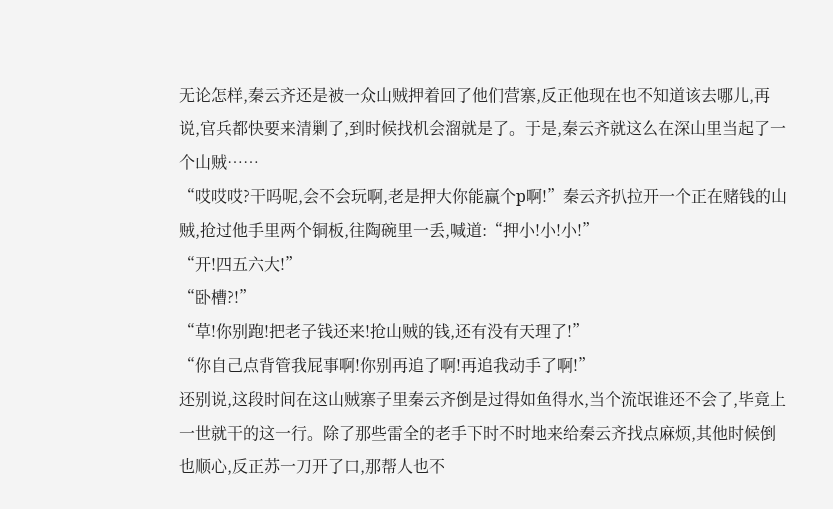无论怎样,秦云齐还是被一众山贼押着回了他们营寨,反正他现在也不知道该去哪儿,再说,官兵都快要来清剿了,到时候找机会溜就是了。于是,秦云齐就这么在深山里当起了一个山贼……
“哎哎哎?干吗呢,会不会玩啊,老是押大你能赢个p啊!”秦云齐扒拉开一个正在赌钱的山贼,抢过他手里两个铜板,往陶碗里一丢,喊道:“押小!小!小!”
“开!四五六大!”
“卧槽?!”
“草!你别跑!把老子钱还来!抢山贼的钱,还有没有天理了!”
“你自己点背管我屁事啊!你别再追了啊!再追我动手了啊!”
还别说,这段时间在这山贼寨子里秦云齐倒是过得如鱼得水,当个流氓谁还不会了,毕竟上一世就干的这一行。除了那些雷全的老手下时不时地来给秦云齐找点麻烦,其他时候倒也顺心,反正苏一刀开了口,那帮人也不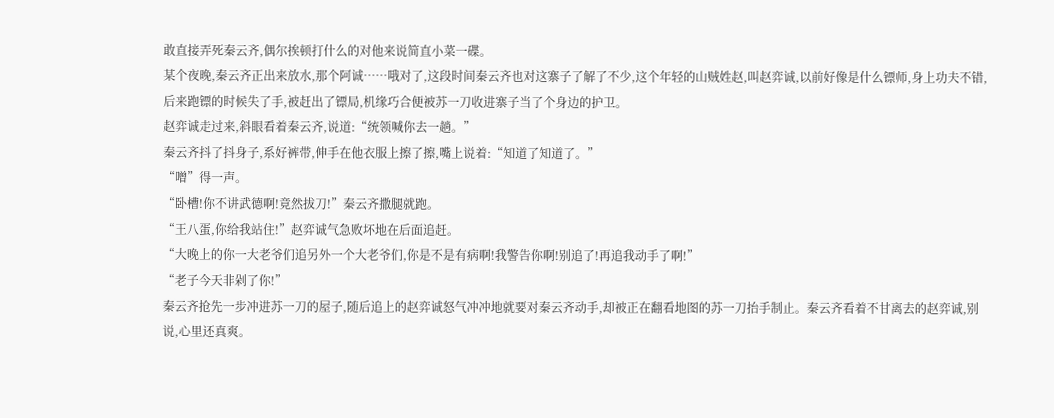敢直接弄死秦云齐,偶尔挨顿打什么的对他来说简直小菜一碟。
某个夜晚,秦云齐正出来放水,那个阿诚……哦对了,这段时间秦云齐也对这寨子了解了不少,这个年轻的山贼姓赵,叫赵弈诚,以前好像是什么镖师,身上功夫不错,后来跑镖的时候失了手,被赶出了镖局,机缘巧合便被苏一刀收进寨子当了个身边的护卫。
赵弈诚走过来,斜眼看着秦云齐,说道:“统领喊你去一趟。”
秦云齐抖了抖身子,系好裤带,伸手在他衣服上擦了擦,嘴上说着:“知道了知道了。”
“噌”得一声。
“卧槽!你不讲武德啊!竟然拔刀!”秦云齐撒腿就跑。
“王八蛋,你给我站住!”赵弈诚气急败坏地在后面追赶。
“大晚上的你一大老爷们追另外一个大老爷们,你是不是有病啊!我警告你啊!别追了!再追我动手了啊!”
“老子今天非剁了你!”
秦云齐抢先一步冲进苏一刀的屋子,随后追上的赵弈诚怒气冲冲地就要对秦云齐动手,却被正在翻看地图的苏一刀抬手制止。秦云齐看着不甘离去的赵弈诚,别说,心里还真爽。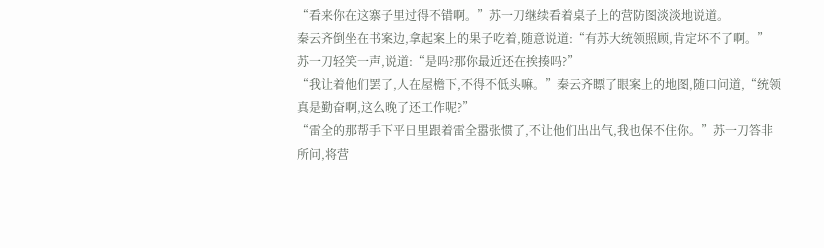“看来你在这寨子里过得不错啊。”苏一刀继续看着桌子上的营防图淡淡地说道。
秦云齐倒坐在书案边,拿起案上的果子吃着,随意说道:“有苏大统领照顾,肯定坏不了啊。”
苏一刀轻笑一声,说道:“是吗?那你最近还在挨揍吗?”
“我让着他们罢了,人在屋檐下,不得不低头嘛。”秦云齐瞟了眼案上的地图,随口问道,“统领真是勤奋啊,这么晚了还工作呢?”
“雷全的那帮手下平日里跟着雷全嚣张惯了,不让他们出出气,我也保不住你。”苏一刀答非所问,将营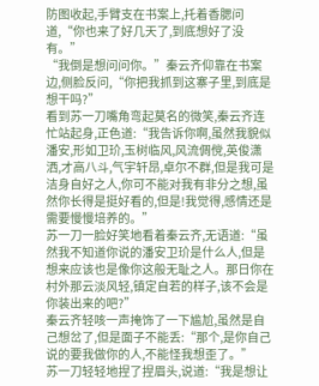防图收起,手臂支在书案上,托着香腮问道,“你也来了好几天了,到底想好了没有。”
“我倒是想问问你。”秦云齐仰靠在书案边,侧脸反问,“你把我抓到这寨子里,到底是想干吗?”
看到苏一刀嘴角弯起莫名的微笑,秦云齐连忙站起身,正色道:“我告诉你啊,虽然我貌似潘安,形如卫玠,玉树临风,风流倜傥,英俊潇洒,才高八斗,气宇轩昂,卓尔不群,但是我可是洁身自好之人,你可不能对我有非分之想,虽然你长得是挺好看的,但是!我觉得,感情还是需要慢慢培养的。”
苏一刀一脸好笑地看着秦云齐,无语道:“虽然我不知道你说的潘安卫玠是什么人,但是想来应该也是像你这般无耻之人。那日你在村外那云淡风轻,镇定自若的样子,该不会是你装出来的吧?”
秦云齐轻咳一声掩饰了一下尴尬,虽然是自己想岔了,但是面子不能丢:“那个,是你自己说的要我做你的人,不能怪我想歪了。”
苏一刀轻轻地捏了捏眉头,说道:“我是想让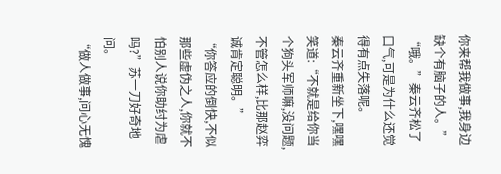你来帮我做事,我身边缺个有脑子的人。”
“哦。”秦云齐松了口气,可是为什么还觉得有点失落呢。
秦云齐重新坐下,嘿嘿笑道:“不就是给你当个狗头军师嘛,没问题,不管怎么样,比那赵弈诚肯定聪明。”
“你答应的倒快,不似那些虚伪之人,你就不怕别人说你助纣为虐吗?”苏一刀好奇地问。
“做人做事,问心无愧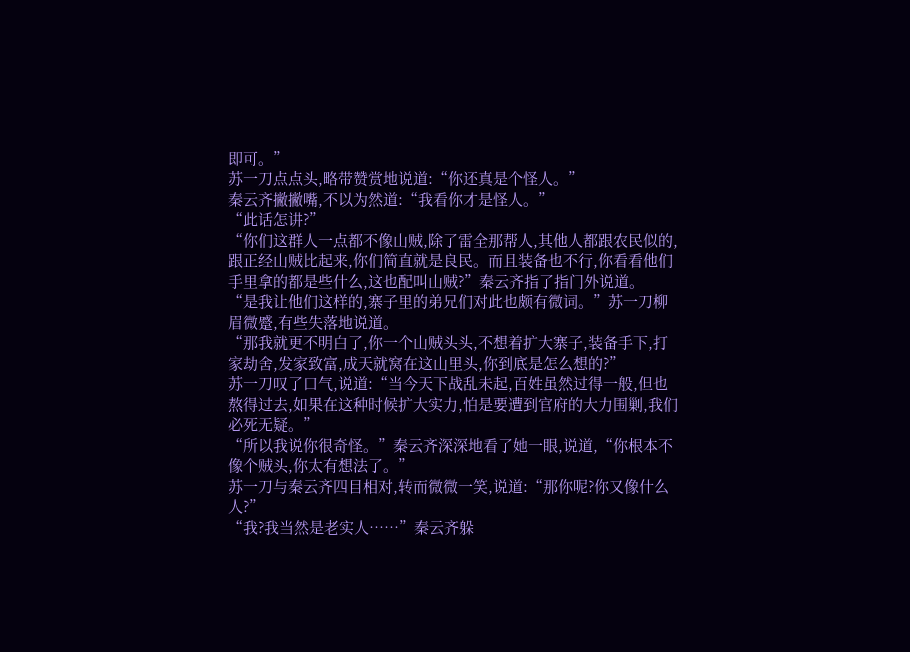即可。”
苏一刀点点头,略带赞赏地说道:“你还真是个怪人。”
秦云齐撇撇嘴,不以为然道:“我看你才是怪人。”
“此话怎讲?”
“你们这群人一点都不像山贼,除了雷全那帮人,其他人都跟农民似的,跟正经山贼比起来,你们简直就是良民。而且装备也不行,你看看他们手里拿的都是些什么,这也配叫山贼?”秦云齐指了指门外说道。
“是我让他们这样的,寨子里的弟兄们对此也颇有微词。”苏一刀柳眉微蹙,有些失落地说道。
“那我就更不明白了,你一个山贼头头,不想着扩大寨子,装备手下,打家劫舍,发家致富,成天就窝在这山里头,你到底是怎么想的?”
苏一刀叹了口气,说道:“当今天下战乱未起,百姓虽然过得一般,但也熬得过去,如果在这种时候扩大实力,怕是要遭到官府的大力围剿,我们必死无疑。”
“所以我说你很奇怪。”秦云齐深深地看了她一眼,说道,“你根本不像个贼头,你太有想法了。”
苏一刀与秦云齐四目相对,转而微微一笑,说道:“那你呢?你又像什么人?”
“我?我当然是老实人……”秦云齐躲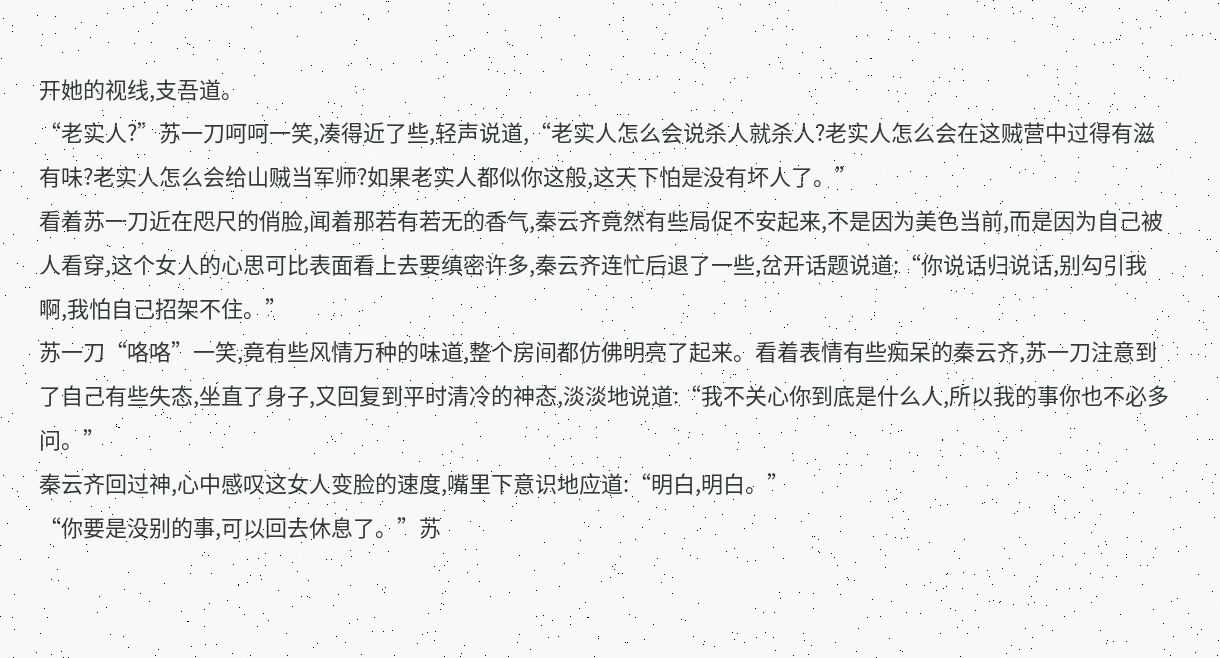开她的视线,支吾道。
“老实人?”苏一刀呵呵一笑,凑得近了些,轻声说道,“老实人怎么会说杀人就杀人?老实人怎么会在这贼营中过得有滋有味?老实人怎么会给山贼当军师?如果老实人都似你这般,这天下怕是没有坏人了。”
看着苏一刀近在咫尺的俏脸,闻着那若有若无的香气,秦云齐竟然有些局促不安起来,不是因为美色当前,而是因为自己被人看穿,这个女人的心思可比表面看上去要缜密许多,秦云齐连忙后退了一些,岔开话题说道:“你说话归说话,别勾引我啊,我怕自己招架不住。”
苏一刀“咯咯”一笑,竟有些风情万种的味道,整个房间都仿佛明亮了起来。看着表情有些痴呆的秦云齐,苏一刀注意到了自己有些失态,坐直了身子,又回复到平时清冷的神态,淡淡地说道:“我不关心你到底是什么人,所以我的事你也不必多问。”
秦云齐回过神,心中感叹这女人变脸的速度,嘴里下意识地应道:“明白,明白。”
“你要是没别的事,可以回去休息了。”苏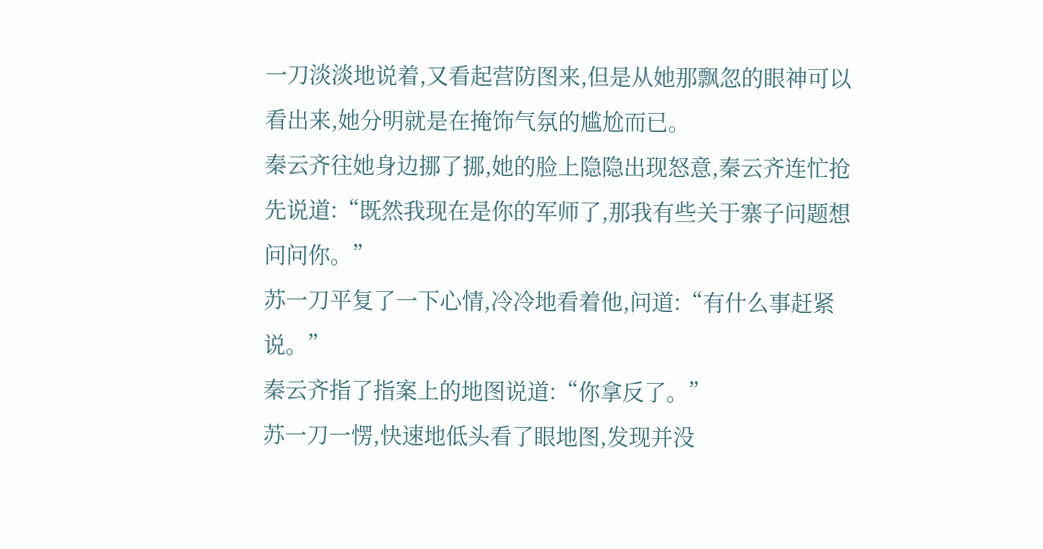一刀淡淡地说着,又看起营防图来,但是从她那飘忽的眼神可以看出来,她分明就是在掩饰气氛的尴尬而已。
秦云齐往她身边挪了挪,她的脸上隐隐出现怒意,秦云齐连忙抢先说道:“既然我现在是你的军师了,那我有些关于寨子问题想问问你。”
苏一刀平复了一下心情,冷冷地看着他,问道:“有什么事赶紧说。”
秦云齐指了指案上的地图说道:“你拿反了。”
苏一刀一愣,快速地低头看了眼地图,发现并没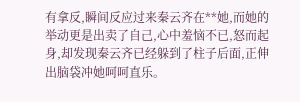有拿反,瞬间反应过来秦云齐在**她,而她的举动更是出卖了自己,心中羞恼不已,怒而起身,却发现秦云齐已经躲到了柱子后面,正伸出脑袋冲她呵呵直乐。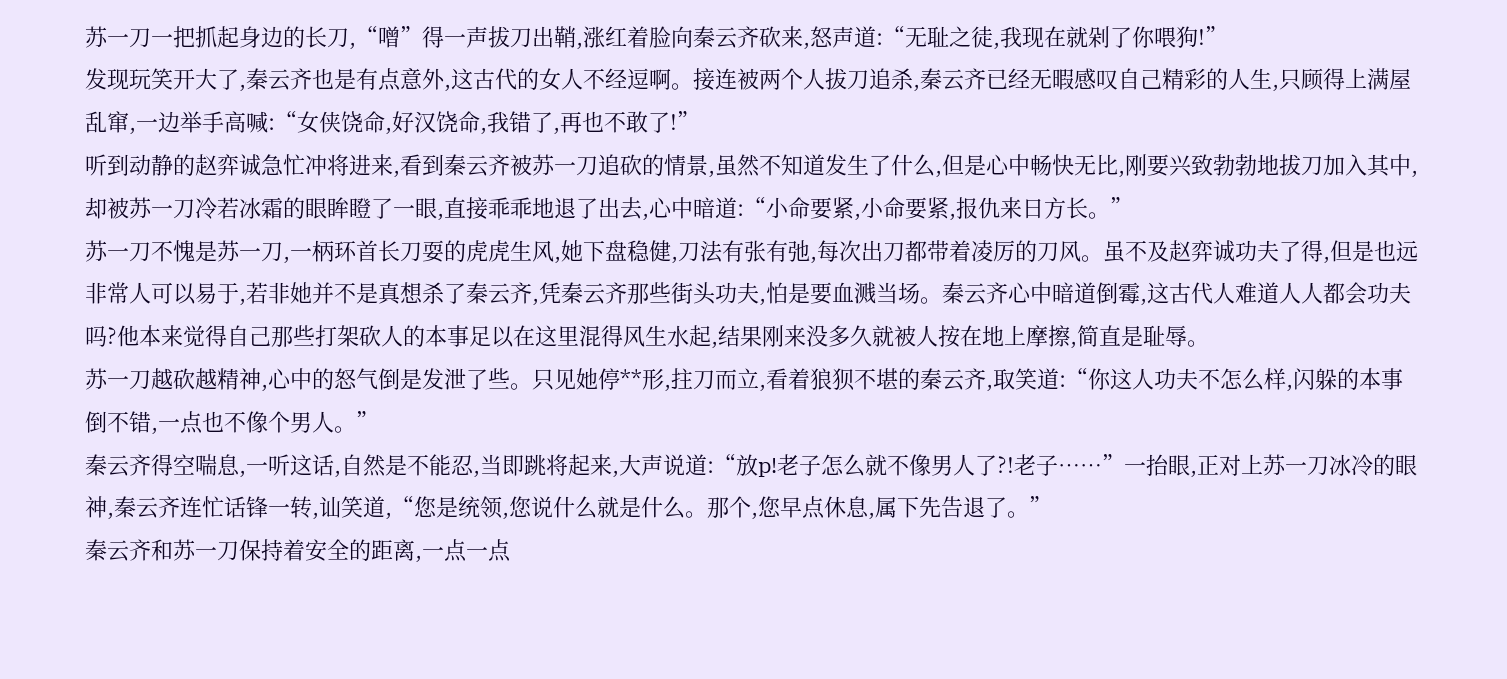苏一刀一把抓起身边的长刀,“噌”得一声拔刀出鞘,涨红着脸向秦云齐砍来,怒声道:“无耻之徒,我现在就剁了你喂狗!”
发现玩笑开大了,秦云齐也是有点意外,这古代的女人不经逗啊。接连被两个人拔刀追杀,秦云齐已经无暇感叹自己精彩的人生,只顾得上满屋乱窜,一边举手高喊:“女侠饶命,好汉饶命,我错了,再也不敢了!”
听到动静的赵弈诚急忙冲将进来,看到秦云齐被苏一刀追砍的情景,虽然不知道发生了什么,但是心中畅快无比,刚要兴致勃勃地拔刀加入其中,却被苏一刀冷若冰霜的眼眸瞪了一眼,直接乖乖地退了出去,心中暗道:“小命要紧,小命要紧,报仇来日方长。”
苏一刀不愧是苏一刀,一柄环首长刀耍的虎虎生风,她下盘稳健,刀法有张有弛,每次出刀都带着凌厉的刀风。虽不及赵弈诚功夫了得,但是也远非常人可以易于,若非她并不是真想杀了秦云齐,凭秦云齐那些街头功夫,怕是要血溅当场。秦云齐心中暗道倒霉,这古代人难道人人都会功夫吗?他本来觉得自己那些打架砍人的本事足以在这里混得风生水起,结果刚来没多久就被人按在地上摩擦,简直是耻辱。
苏一刀越砍越精神,心中的怒气倒是发泄了些。只见她停**形,拄刀而立,看着狼狈不堪的秦云齐,取笑道:“你这人功夫不怎么样,闪躲的本事倒不错,一点也不像个男人。”
秦云齐得空喘息,一听这话,自然是不能忍,当即跳将起来,大声说道:“放p!老子怎么就不像男人了?!老子……”一抬眼,正对上苏一刀冰冷的眼神,秦云齐连忙话锋一转,讪笑道,“您是统领,您说什么就是什么。那个,您早点休息,属下先告退了。”
秦云齐和苏一刀保持着安全的距离,一点一点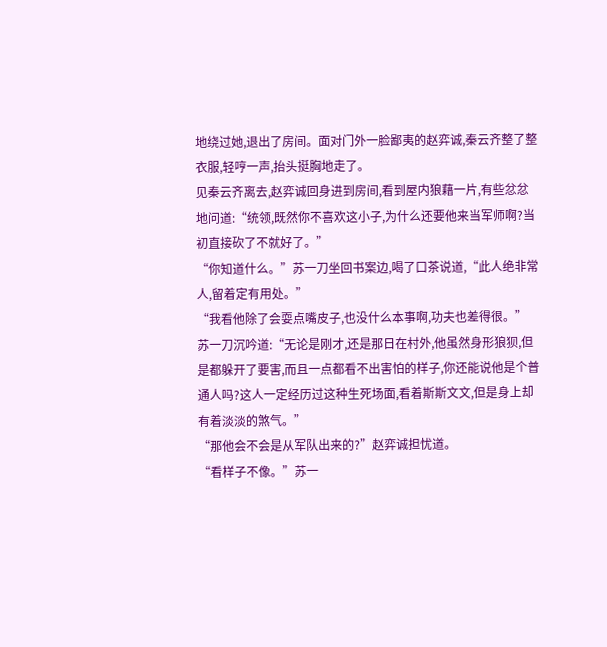地绕过她,退出了房间。面对门外一脸鄙夷的赵弈诚,秦云齐整了整衣服,轻哼一声,抬头挺胸地走了。
见秦云齐离去,赵弈诚回身进到房间,看到屋内狼藉一片,有些忿忿地问道:“统领,既然你不喜欢这小子,为什么还要他来当军师啊?当初直接砍了不就好了。”
“你知道什么。”苏一刀坐回书案边,喝了口茶说道,“此人绝非常人,留着定有用处。”
“我看他除了会耍点嘴皮子,也没什么本事啊,功夫也差得很。”
苏一刀沉吟道:“无论是刚才,还是那日在村外,他虽然身形狼狈,但是都躲开了要害,而且一点都看不出害怕的样子,你还能说他是个普通人吗?这人一定经历过这种生死场面,看着斯斯文文,但是身上却有着淡淡的煞气。”
“那他会不会是从军队出来的?”赵弈诚担忧道。
“看样子不像。”苏一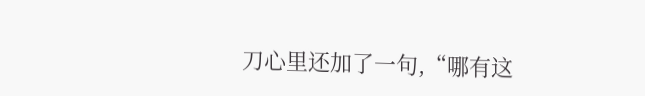刀心里还加了一句,“哪有这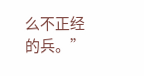么不正经的兵。”